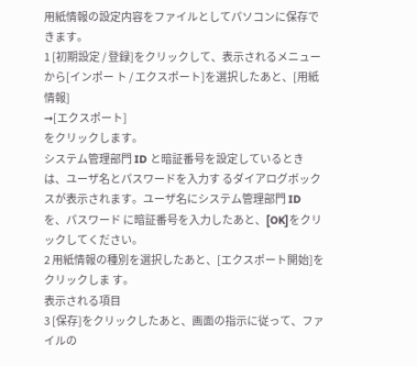用紙情報の設定内容をファイルとしてパソコンに保存できます。
1 [初期設定 / 登録]をクリックして、表示されるメニューから[インポー ト / エクスポート]を選択したあと、[用紙情報]
➞[エクスポート]
をクリックします。
システム管理部門 ID と暗証番号を設定しているときは、ユーザ名とパスワードを入力す るダイアログボックスが表示されます。ユーザ名にシステム管理部門 ID を、パスワード に暗証番号を入力したあと、[OK]をクリックしてください。
2 用紙情報の種別を選択したあと、[エクスポート開始]をクリックしま す。
表示される項目
3 [保存]をクリックしたあと、画面の指示に従って、ファイルの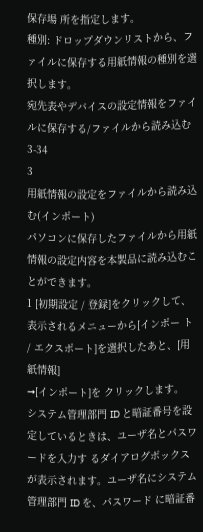保存場 所を指定します。
種別: ドロップダウンリストから、ファイルに保存する用紙情報の種別を選択します。
宛先表やデバイスの設定情報をファイルに保存する/ファイルから読み込む 3-34
3
用紙情報の設定をファイルから読み込む(インポート)
パソコンに保存したファイルから用紙情報の設定内容を本製品に読み込むことができます。
1 [初期設定 / 登録]をクリックして、表示されるメニューから[インポー ト / エクスポート]を選択したあと、[用紙情報]
➞[インポート]を クリックします。
システム管理部門 ID と暗証番号を設定しているときは、ユーザ名とパスワードを入力す るダイアログボックスが表示されます。ユーザ名にシステム管理部門 ID を、パスワード に暗証番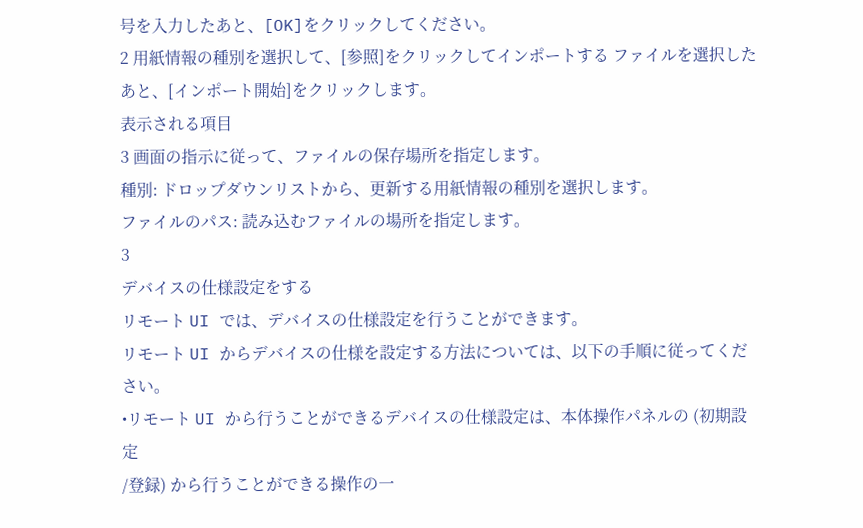号を入力したあと、[OK]をクリックしてください。
2 用紙情報の種別を選択して、[参照]をクリックしてインポートする ファイルを選択したあと、[インポート開始]をクリックします。
表示される項目
3 画面の指示に従って、ファイルの保存場所を指定します。
種別: ドロップダウンリストから、更新する用紙情報の種別を選択します。
ファイルのパス: 読み込むファイルの場所を指定します。
3
デバイスの仕様設定をする
リモート UI では、デバイスの仕様設定を行うことができます。
リモート UI からデバイスの仕様を設定する方法については、以下の手順に従ってください。
•リモート UI から行うことができるデバイスの仕様設定は、本体操作パネルの (初期設定
/登録) から行うことができる操作の一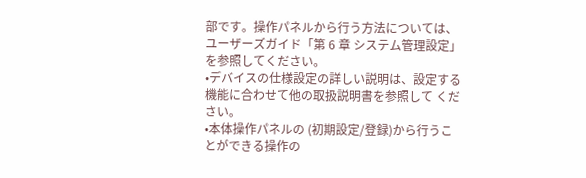部です。操作パネルから行う方法については、
ユーザーズガイド「第 6 章 システム管理設定」を参照してください。
•デバイスの仕様設定の詳しい説明は、設定する機能に合わせて他の取扱説明書を参照して ください。
•本体操作パネルの (初期設定/登録)から行うことができる操作の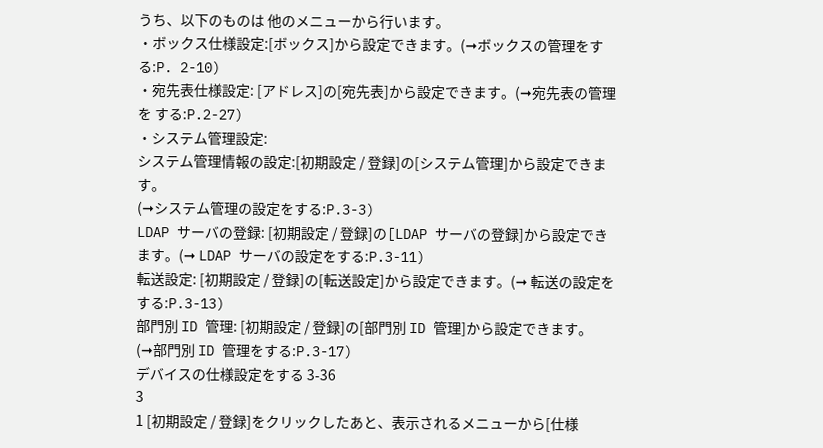うち、以下のものは 他のメニューから行います。
・ボックス仕様設定:[ボックス]から設定できます。(➞ボックスの管理をする:P. 2-10)
・宛先表仕様設定: [アドレス]の[宛先表]から設定できます。(➞宛先表の管理を する:P.2-27)
・システム管理設定:
システム管理情報の設定:[初期設定 / 登録]の[システム管理]から設定できます。
(➞システム管理の設定をする:P.3-3)
LDAP サーバの登録: [初期設定 / 登録]の[LDAP サーバの登録]から設定でき ます。(➞ LDAP サーバの設定をする:P.3-11)
転送設定: [初期設定 / 登録]の[転送設定]から設定できます。(➞ 転送の設定をする:P.3-13)
部門別 ID 管理: [初期設定 / 登録]の[部門別 ID 管理]から設定できます。
(➞部門別 ID 管理をする:P.3-17)
デバイスの仕様設定をする 3-36
3
1 [初期設定 / 登録]をクリックしたあと、表示されるメニューから[仕様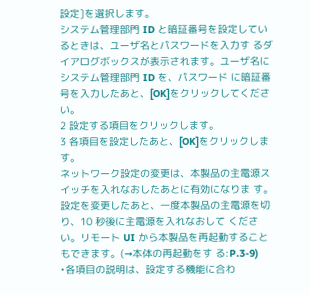設定]を選択します。
システム管理部門 ID と暗証番号を設定しているときは、ユーザ名とパスワードを入力す るダイアログボックスが表示されます。ユーザ名にシステム管理部門 ID を、パスワード に暗証番号を入力したあと、[OK]をクリックしてください。
2 設定する項目をクリックします。
3 各項目を設定したあと、[OK]をクリックします。
ネットワーク設定の変更は、本製品の主電源スイッチを入れなおしたあとに有効になりま す。設定を変更したあと、一度本製品の主電源を切り、10 秒後に主電源を入れなおして ください。リモート UI から本製品を再起動することもできます。(➞本体の再起動をす る:P.3-9)
•各項目の説明は、設定する機能に合わ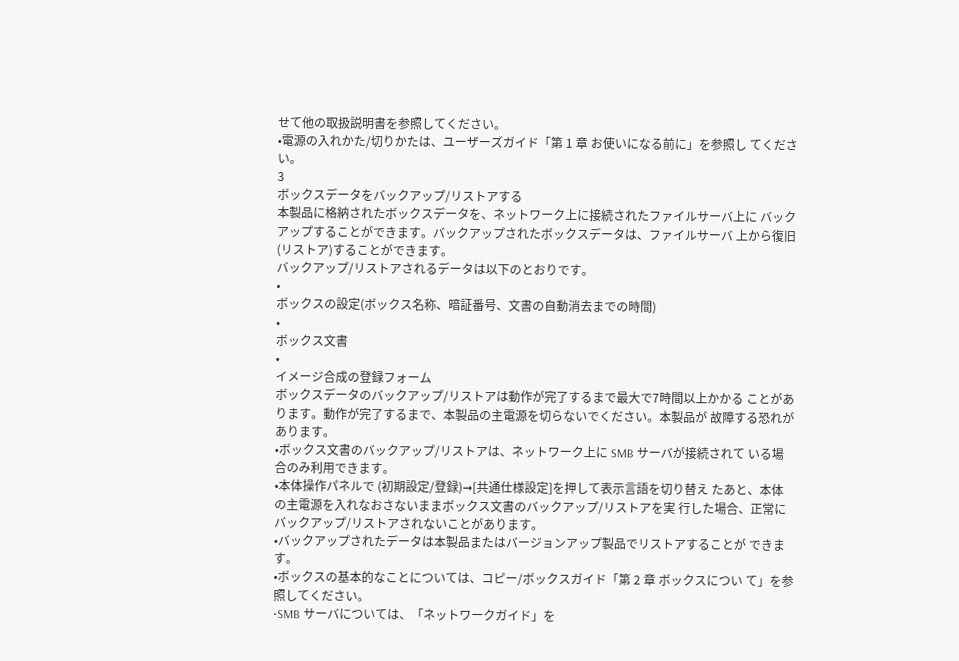せて他の取扱説明書を参照してください。
•電源の入れかた/切りかたは、ユーザーズガイド「第 1 章 お使いになる前に」を参照し てください。
3
ボックスデータをバックアップ/リストアする
本製品に格納されたボックスデータを、ネットワーク上に接続されたファイルサーバ上に バックアップすることができます。バックアップされたボックスデータは、ファイルサーバ 上から復旧(リストア)することができます。
バックアップ/リストアされるデータは以下のとおりです。
•
ボックスの設定(ボックス名称、暗証番号、文書の自動消去までの時間)
•
ボックス文書
•
イメージ合成の登録フォーム
ボックスデータのバックアップ/リストアは動作が完了するまで最大で7時間以上かかる ことがあります。動作が完了するまで、本製品の主電源を切らないでください。本製品が 故障する恐れがあります。
•ボックス文書のバックアップ/リストアは、ネットワーク上に SMB サーバが接続されて いる場合のみ利用できます。
•本体操作パネルで (初期設定/登録)➞[共通仕様設定]を押して表示言語を切り替え たあと、本体の主電源を入れなおさないままボックス文書のバックアップ/リストアを実 行した場合、正常にバックアップ/リストアされないことがあります。
•バックアップされたデータは本製品またはバージョンアップ製品でリストアすることが できます。
•ボックスの基本的なことについては、コピー/ボックスガイド「第 2 章 ボックスについ て」を参照してください。
•SMB サーバについては、「ネットワークガイド」を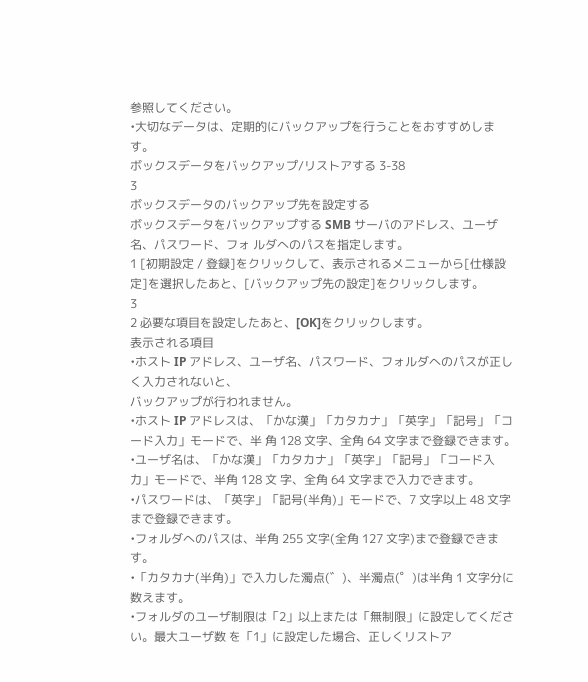参照してください。
•大切なデータは、定期的にバックアップを行うことをおすすめします。
ボックスデータをバックアップ/リストアする 3-38
3
ボックスデータのバックアップ先を設定する
ボックスデータをバックアップする SMB サーバのアドレス、ユーザ名、パスワード、フォ ルダへのパスを指定します。
1 [初期設定 / 登録]をクリックして、表示されるメニューから[仕様設
定]を選択したあと、[バックアップ先の設定]をクリックします。
3
2 必要な項目を設定したあと、[OK]をクリックします。
表示される項目
•ホスト IP アドレス、ユーザ名、パスワード、フォルダへのパスが正しく入力されないと、
バックアップが行われません。
•ホスト IP アドレスは、「かな漢」「カタカナ」「英字」「記号」「コード入力」モードで、半 角 128 文字、全角 64 文字まで登録できます。
•ユーザ名は、「かな漢」「カタカナ」「英字」「記号」「コード入力」モードで、半角 128 文 字、全角 64 文字まで入力できます。
•パスワードは、「英字」「記号(半角)」モードで、7 文字以上 48 文字まで登録できます。
•フォルダへのパスは、半角 255 文字(全角 127 文字)まで登録できます。
•「カタカナ(半角)」で入力した濁点(゛)、半濁点(゜)は半角 1 文字分に数えます。
•フォルダのユーザ制限は「2」以上または「無制限」に設定してください。最大ユーザ数 を「1」に設定した場合、正しくリストア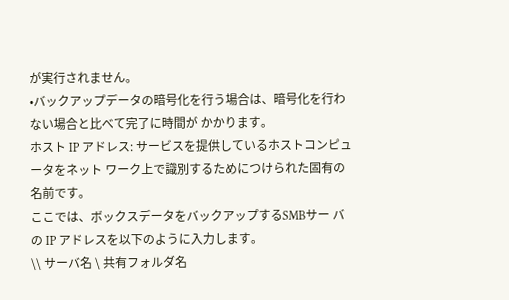が実行されません。
•バックアップデータの暗号化を行う場合は、暗号化を行わない場合と比べて完了に時間が かかります。
ホスト IP アドレス: サービスを提供しているホストコンピュータをネット ワーク上で識別するためにつけられた固有の名前です。
ここでは、ボックスデータをバックアップするSMBサー バの IP アドレスを以下のように入力します。
\\ サーバ名 \ 共有フォルダ名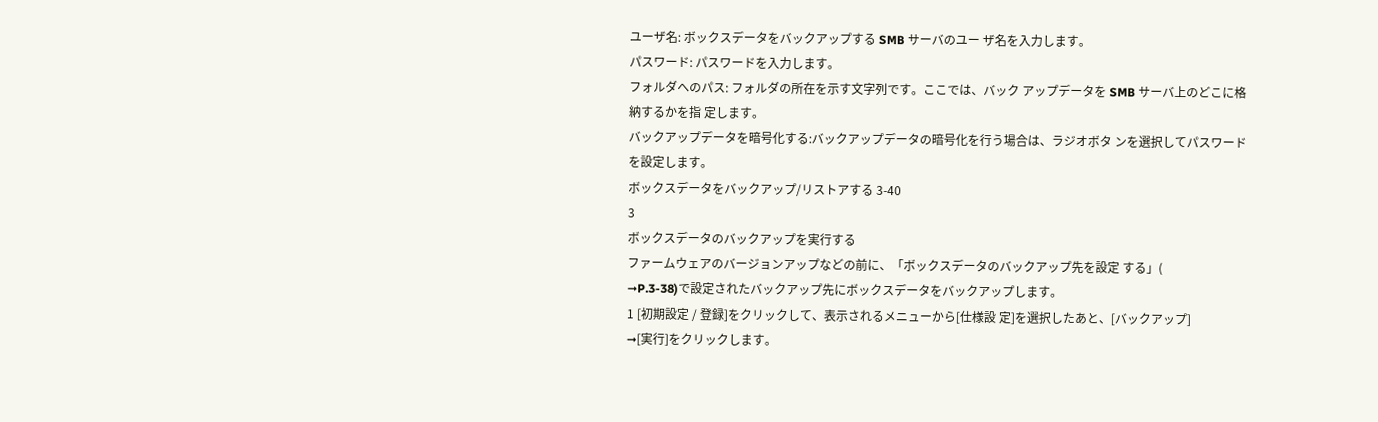ユーザ名: ボックスデータをバックアップする SMB サーバのユー ザ名を入力します。
パスワード: パスワードを入力します。
フォルダへのパス: フォルダの所在を示す文字列です。ここでは、バック アップデータを SMB サーバ上のどこに格納するかを指 定します。
バックアップデータを暗号化する:バックアップデータの暗号化を行う場合は、ラジオボタ ンを選択してパスワードを設定します。
ボックスデータをバックアップ/リストアする 3-40
3
ボックスデータのバックアップを実行する
ファームウェアのバージョンアップなどの前に、「ボックスデータのバックアップ先を設定 する」(
➞P.3-38)で設定されたバックアップ先にボックスデータをバックアップします。
1 [初期設定 / 登録]をクリックして、表示されるメニューから[仕様設 定]を選択したあと、[バックアップ]
➞[実行]をクリックします。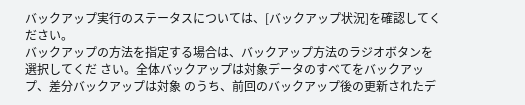バックアップ実行のステータスについては、[バックアップ状況]を確認してください。
バックアップの方法を指定する場合は、バックアップ方法のラジオボタンを選択してくだ さい。全体バックアップは対象データのすべてをバックアップ、差分バックアップは対象 のうち、前回のバックアップ後の更新されたデ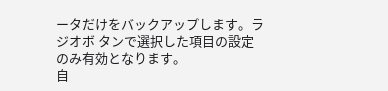ータだけをバックアップします。ラジオボ タンで選択した項目の設定のみ有効となります。
自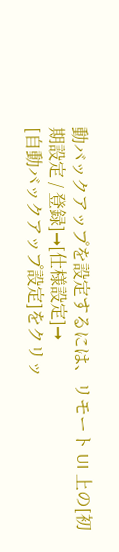動バックアップを設定するには、リモート UI 上の[初期設定 / 登録]➞[仕様設定]➞
[自動バックアップ設定]をクリッ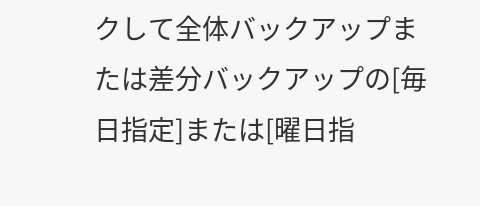クして全体バックアップまたは差分バックアップの[毎 日指定]または[曜日指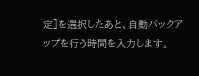定]を選択したあと、自動バックアップを行う時間を入力します。